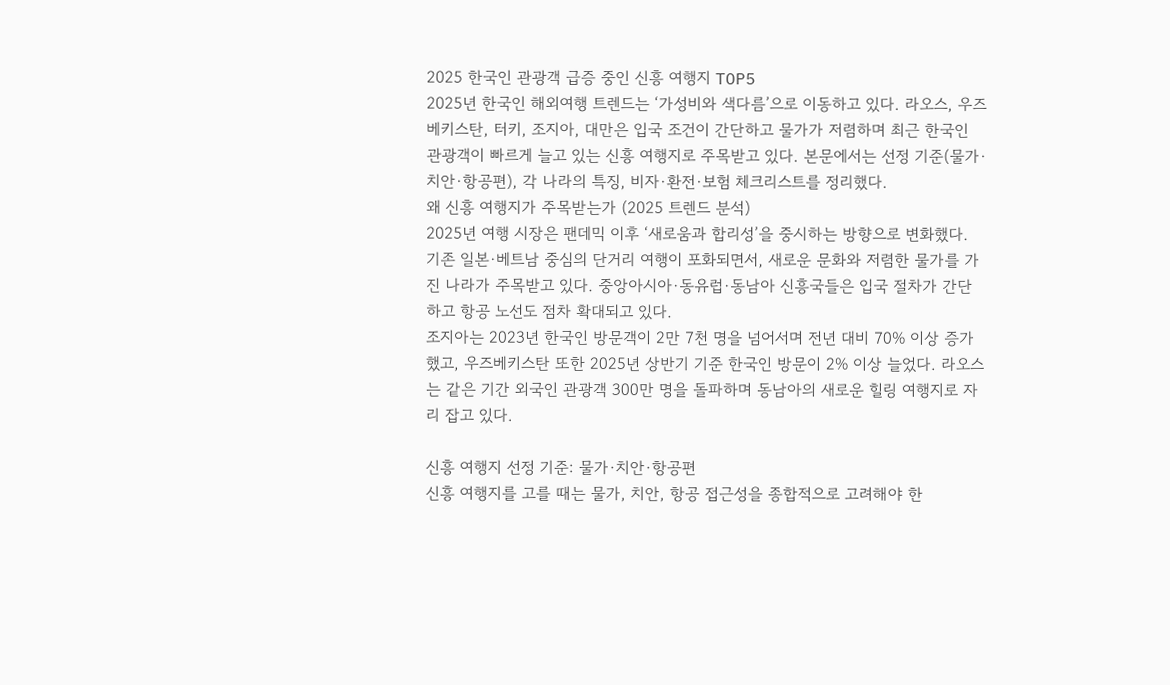2025 한국인 관광객 급증 중인 신흥 여행지 TOP5
2025년 한국인 해외여행 트렌드는 ‘가성비와 색다름’으로 이동하고 있다. 라오스, 우즈베키스탄, 터키, 조지아, 대만은 입국 조건이 간단하고 물가가 저렴하며 최근 한국인 관광객이 빠르게 늘고 있는 신흥 여행지로 주목받고 있다. 본문에서는 선정 기준(물가·치안·항공편), 각 나라의 특징, 비자·환전·보험 체크리스트를 정리했다.
왜 신흥 여행지가 주목받는가 (2025 트렌드 분석)
2025년 여행 시장은 팬데믹 이후 ‘새로움과 합리성’을 중시하는 방향으로 변화했다. 기존 일본·베트남 중심의 단거리 여행이 포화되면서, 새로운 문화와 저렴한 물가를 가진 나라가 주목받고 있다. 중앙아시아·동유럽·동남아 신흥국들은 입국 절차가 간단하고 항공 노선도 점차 확대되고 있다.
조지아는 2023년 한국인 방문객이 2만 7천 명을 넘어서며 전년 대비 70% 이상 증가했고, 우즈베키스탄 또한 2025년 상반기 기준 한국인 방문이 2% 이상 늘었다. 라오스는 같은 기간 외국인 관광객 300만 명을 돌파하며 동남아의 새로운 힐링 여행지로 자리 잡고 있다.

신흥 여행지 선정 기준: 물가·치안·항공편
신흥 여행지를 고를 때는 물가, 치안, 항공 접근성을 종합적으로 고려해야 한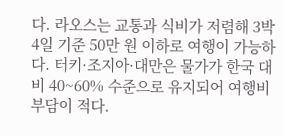다. 라오스는 교통과 식비가 저렴해 3박 4일 기준 50만 원 이하로 여행이 가능하다. 터키·조지아·대만은 물가가 한국 대비 40~60% 수준으로 유지되어 여행비 부담이 적다.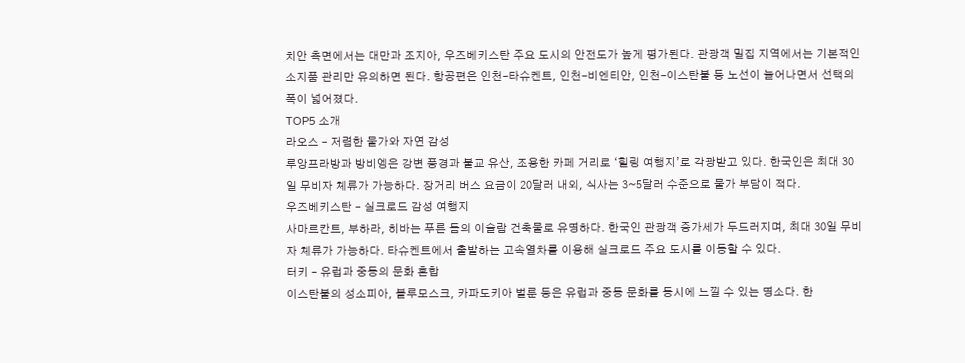치안 측면에서는 대만과 조지아, 우즈베키스탄 주요 도시의 안전도가 높게 평가된다. 관광객 밀집 지역에서는 기본적인 소지품 관리만 유의하면 된다. 항공편은 인천-타슈켄트, 인천-비엔티안, 인천-이스탄불 등 노선이 늘어나면서 선택의 폭이 넓어졌다.
TOP5 소개
라오스 – 저렴한 물가와 자연 감성
루앙프라방과 방비엥은 강변 풍경과 불교 유산, 조용한 카페 거리로 ‘힐링 여행지’로 각광받고 있다. 한국인은 최대 30일 무비자 체류가 가능하다. 장거리 버스 요금이 20달러 내외, 식사는 3~5달러 수준으로 물가 부담이 적다.
우즈베키스탄 – 실크로드 감성 여행지
사마르칸트, 부하라, 히바는 푸른 돔의 이슬람 건축물로 유명하다. 한국인 관광객 증가세가 두드러지며, 최대 30일 무비자 체류가 가능하다. 타슈켄트에서 출발하는 고속열차를 이용해 실크로드 주요 도시를 이동할 수 있다.
터키 – 유럽과 중동의 문화 혼합
이스탄불의 성소피아, 블루모스크, 카파도키아 벌룬 등은 유럽과 중동 문화를 동시에 느낄 수 있는 명소다. 한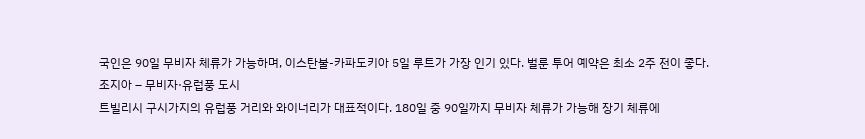국인은 90일 무비자 체류가 가능하며, 이스탄불-카파도키아 5일 루트가 가장 인기 있다. 벌룬 투어 예약은 최소 2주 전이 좋다.
조지아 – 무비자·유럽풍 도시
트빌리시 구시가지의 유럽풍 거리와 와이너리가 대표적이다. 180일 중 90일까지 무비자 체류가 가능해 장기 체류에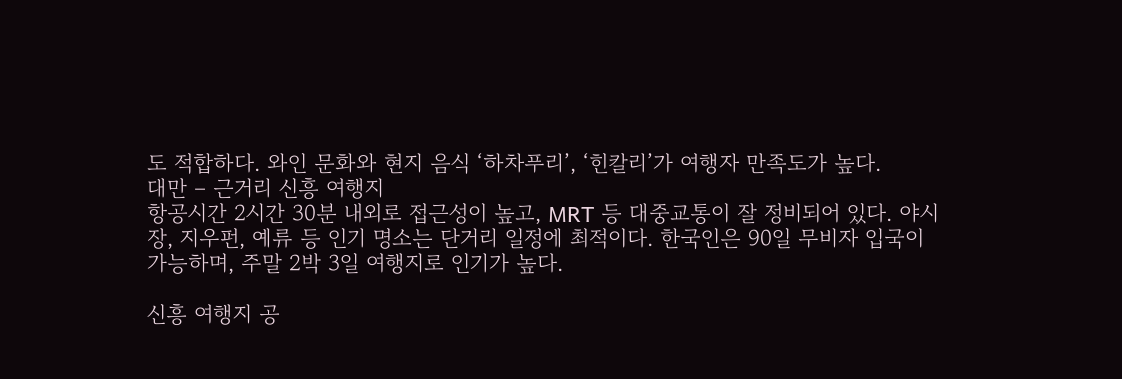도 적합하다. 와인 문화와 현지 음식 ‘하차푸리’, ‘힌칼리’가 여행자 만족도가 높다.
대만 – 근거리 신흥 여행지
항공시간 2시간 30분 내외로 접근성이 높고, MRT 등 대중교통이 잘 정비되어 있다. 야시장, 지우펀, 예류 등 인기 명소는 단거리 일정에 최적이다. 한국인은 90일 무비자 입국이 가능하며, 주말 2박 3일 여행지로 인기가 높다.

신흥 여행지 공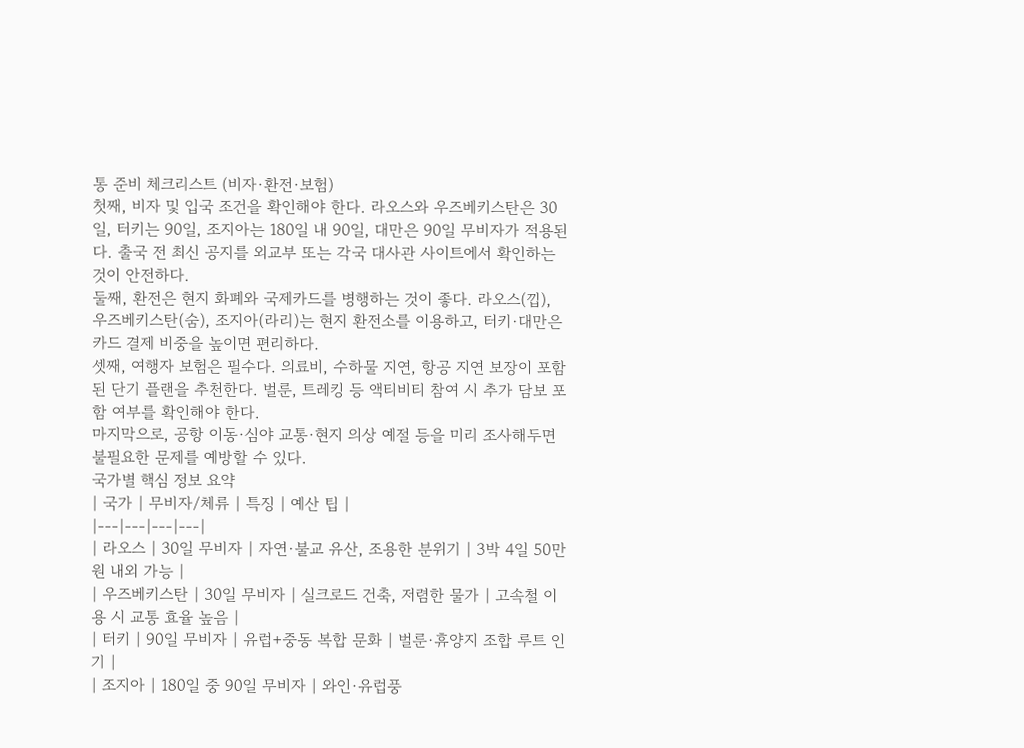통 준비 체크리스트 (비자·환전·보험)
첫째, 비자 및 입국 조건을 확인해야 한다. 라오스와 우즈베키스탄은 30일, 터키는 90일, 조지아는 180일 내 90일, 대만은 90일 무비자가 적용된다. 출국 전 최신 공지를 외교부 또는 각국 대사관 사이트에서 확인하는 것이 안전하다.
둘째, 환전은 현지 화폐와 국제카드를 병행하는 것이 좋다. 라오스(낍), 우즈베키스탄(숨), 조지아(라리)는 현지 환전소를 이용하고, 터키·대만은 카드 결제 비중을 높이면 편리하다.
셋째, 여행자 보험은 필수다. 의료비, 수하물 지연, 항공 지연 보장이 포함된 단기 플랜을 추천한다. 벌룬, 트레킹 등 액티비티 참여 시 추가 담보 포함 여부를 확인해야 한다.
마지막으로, 공항 이동·심야 교통·현지 의상 예절 등을 미리 조사해두면 불필요한 문제를 예방할 수 있다.
국가별 핵심 정보 요약
| 국가 | 무비자/체류 | 특징 | 예산 팁 |
|---|---|---|---|
| 라오스 | 30일 무비자 | 자연·불교 유산, 조용한 분위기 | 3박 4일 50만 원 내외 가능 |
| 우즈베키스탄 | 30일 무비자 | 실크로드 건축, 저렴한 물가 | 고속철 이용 시 교통 효율 높음 |
| 터키 | 90일 무비자 | 유럽+중동 복합 문화 | 벌룬·휴양지 조합 루트 인기 |
| 조지아 | 180일 중 90일 무비자 | 와인·유럽풍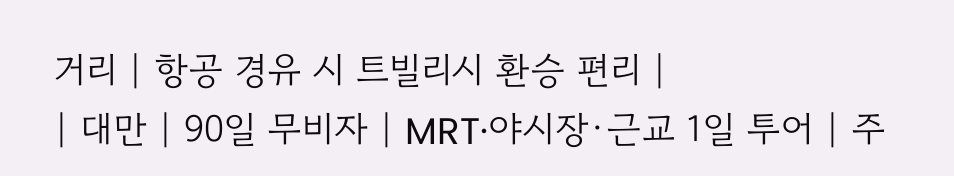거리 | 항공 경유 시 트빌리시 환승 편리 |
| 대만 | 90일 무비자 | MRT·야시장·근교 1일 투어 | 주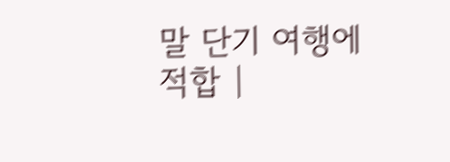말 단기 여행에 적합 |